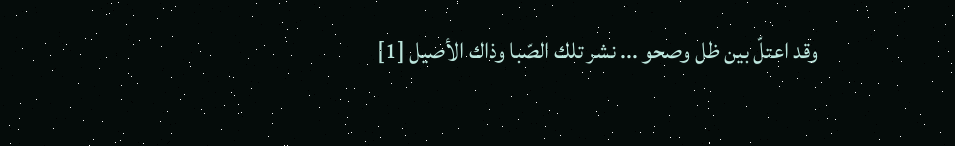وقد اعتلّ بين ظل وصحو ... نشر تلك الصّبا وذاك الأصيل [1]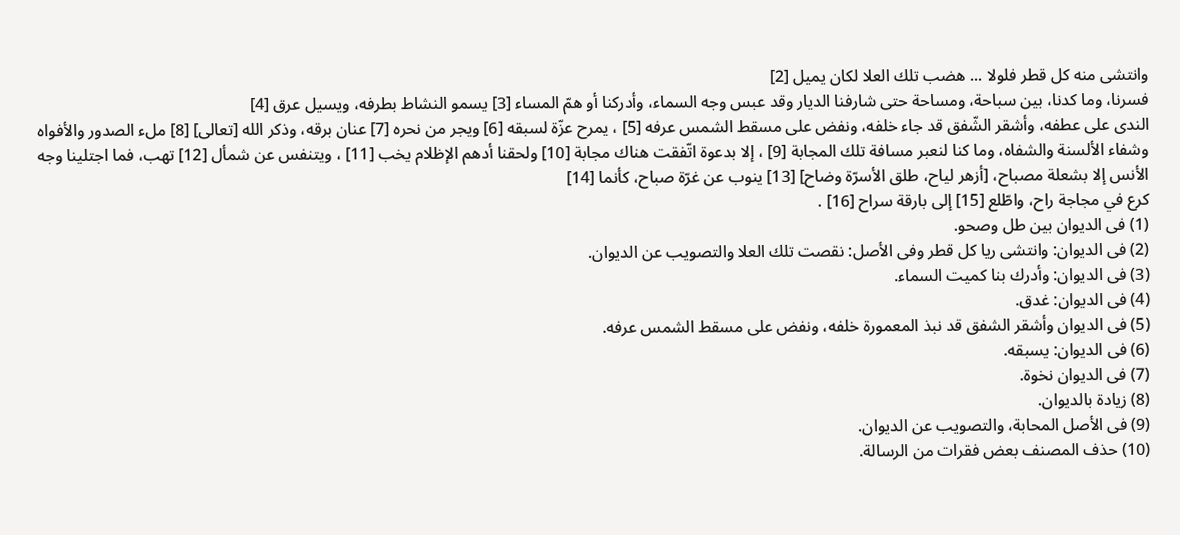وانتشى منه كل قطر فلولا ... هضب تلك العلا لكان يميل [2]
فسرنا، وما كدنا، بين سباحة، ومساحة حتى شارفنا الديار وقد عبس وجه السماء، وأدركنا أو همّ المساء [3] يسمو النشاط بطرفه، ويسيل عرق [4]
الندى على عطفه، وأشقر الشّفق قد جاء خلفه، ونفض على مسقط الشمس عرفه [5] ، يمرح عزّة لسبقه [6] ويجر من نحره [7] عنان برقه، وذكر الله [تعالى] [8] ملء الصدور والأفواه وشفاء الألسنة والشفاه، وما كنا لنعبر مسافة تلك المجابة [9] ، إلا بدعوة اتّفقت هناك مجابة [10] ولحقنا أدهم الإظلام يخب [11] ، ويتنفس عن شمأل [12] تهب، فما اجتلينا وجه الأنس إلا بشعلة مصباح، [أزهر لياح، طلق الأسرّة وضاح] [13] ينوب عن غرّة صباح، كأنما [14]
كرع في مجاجة راح، واطّلع [15] إلى بارقة سراح [16] .
(1) فى الديوان بين طل وصحو.
(2) فى الديوان: وانتشى ريا كل قطر وفى الأصل: نقصت تلك العلا والتصويب عن الديوان.
(3) فى الديوان: وأدرك بنا كميت السماء.
(4) فى الديوان: غدق.
(5) فى الديوان وأشقر الشفق قد نبذ المعمورة خلفه، ونفض على مسقط الشمس عرفه.
(6) فى الديوان: يسبقه.
(7) فى الديوان نخوة.
(8) زيادة بالديوان.
(9) فى الأصل المحابة، والتصويب عن الديوان.
(10) حذف المصنف بعض فقرات من الرسالة.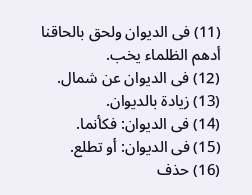(11) فى الديوان ولحق بالحاقنا أدهم الظلماء يخب.
(12) فى الديوان عن شمال.
(13) زيادة بالديوان.
(14) فى الديوان: فكأنما.
(15) فى الديوان: أو تطلع.
(16) حذف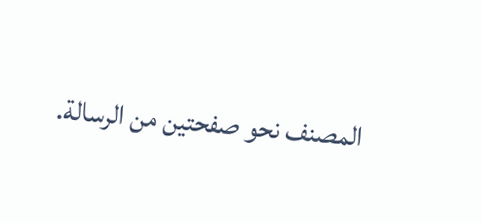المصنف نحو صفحتين من الرسالة.